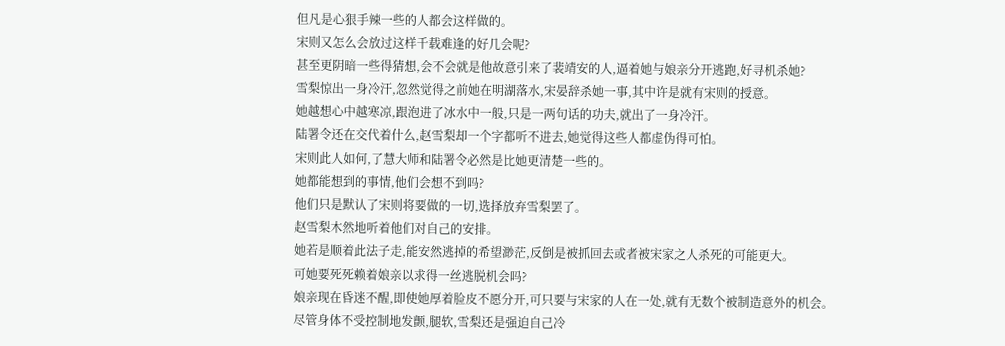但凡是心狠手辣一些的人都会这样做的。
宋则又怎么会放过这样千载难逢的好几会呢?
甚至更阴暗一些得猜想,会不会就是他故意引来了裴靖安的人,逼着她与娘亲分开逃跑,好寻机杀她?
雪梨惊出一身冷汗,忽然觉得之前她在明湖落水,宋晏辞杀她一事,其中许是就有宋则的授意。
她越想心中越寒凉,跟泡进了冰水中一般,只是一两句话的功夫,就出了一身冷汗。
陆署令还在交代着什么,赵雪梨却一个字都听不进去,她觉得这些人都虚伪得可怕。
宋则此人如何,了慧大师和陆署令必然是比她更清楚一些的。
她都能想到的事情,他们会想不到吗?
他们只是默认了宋则将要做的一切,选择放弃雪梨罢了。
赵雪梨木然地听着他们对自己的安排。
她若是顺着此法子走,能安然逃掉的希望渺茫,反倒是被抓回去或者被宋家之人杀死的可能更大。
可她要死死赖着娘亲以求得一丝逃脱机会吗?
娘亲现在昏迷不醒,即使她厚着脸皮不愿分开,可只要与宋家的人在一处,就有无数个被制造意外的机会。
尽管身体不受控制地发颤,腿软,雪梨还是强迫自己冷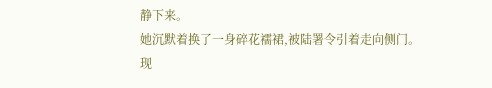静下来。
她沉默着换了一身碎花襦裙,被陆署令引着走向侧门。
现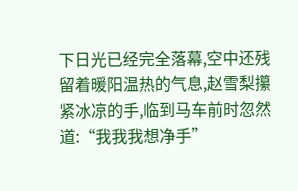下日光已经完全落幕,空中还残留着暖阳温热的气息,赵雪梨攥紧冰凉的手,临到马车前时忽然道:“我我我想净手”